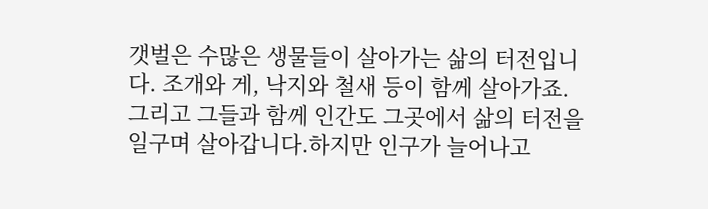갯벌은 수많은 생물들이 살아가는 삶의 터전입니다. 조개와 게, 낙지와 철새 등이 함께 살아가죠. 그리고 그들과 함께 인간도 그곳에서 삶의 터전을 일구며 살아갑니다.하지만 인구가 늘어나고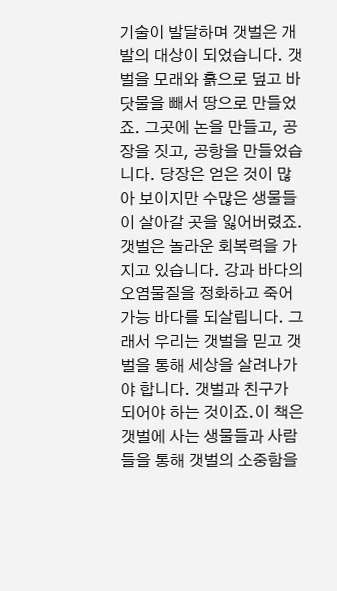기술이 발달하며 갯벌은 개발의 대상이 되었습니다. 갯벌을 모래와 흙으로 덮고 바닷물을 빼서 땅으로 만들었죠. 그곳에 논을 만들고, 공장을 짓고, 공항을 만들었습니다. 당장은 얻은 것이 많아 보이지만 수많은 생물들이 살아갈 곳을 잃어버렸죠.갯벌은 놀라운 회복력을 가지고 있습니다. 강과 바다의 오염물질을 정화하고 죽어가능 바다를 되살립니다. 그래서 우리는 갯벌을 믿고 갯벌을 통해 세상을 살려나가야 합니다. 갯벌과 친구가 되어야 하는 것이죠.이 책은 갯벌에 사는 생물들과 사람들을 통해 갯벌의 소중함을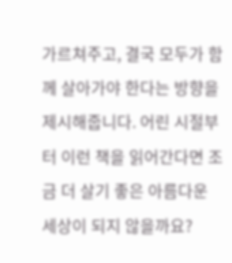가르쳐주고, 결국 모두가 함께 살아가야 한다는 방향을 제시해줍니다. 어린 시절부터 이런 책을 읽어간다면 조금 더 살기 좋은 아름다운 세상이 되지 않을까요?